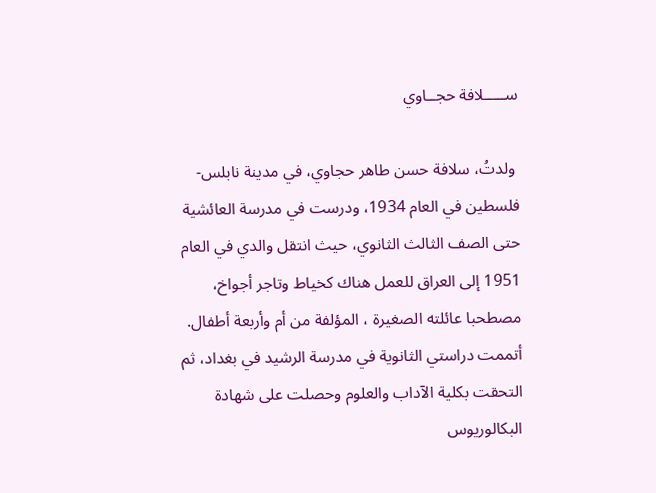ســـــلافة حجــاوي

 ولدتُ، سلافة حسن طاهر حجاوي، في مدينة نابلس- فلسطين في العام 1934، ودرست في مدرسة العائشية حتى الصف الثالث الثانوي، حيث انتقل والدي في العام 1951 إلى العراق للعمل هناك كخياط وتاجر أجواخ، مصطحبا عائلته الصغيرة ، المؤلفة من أم وأربعة أطفال. أتممت دراستي الثانوية في مدرسة الرشيد في بغداد، ثم التحقت بكلية الآداب والعلوم وحصلت على شهادة البكالوريوس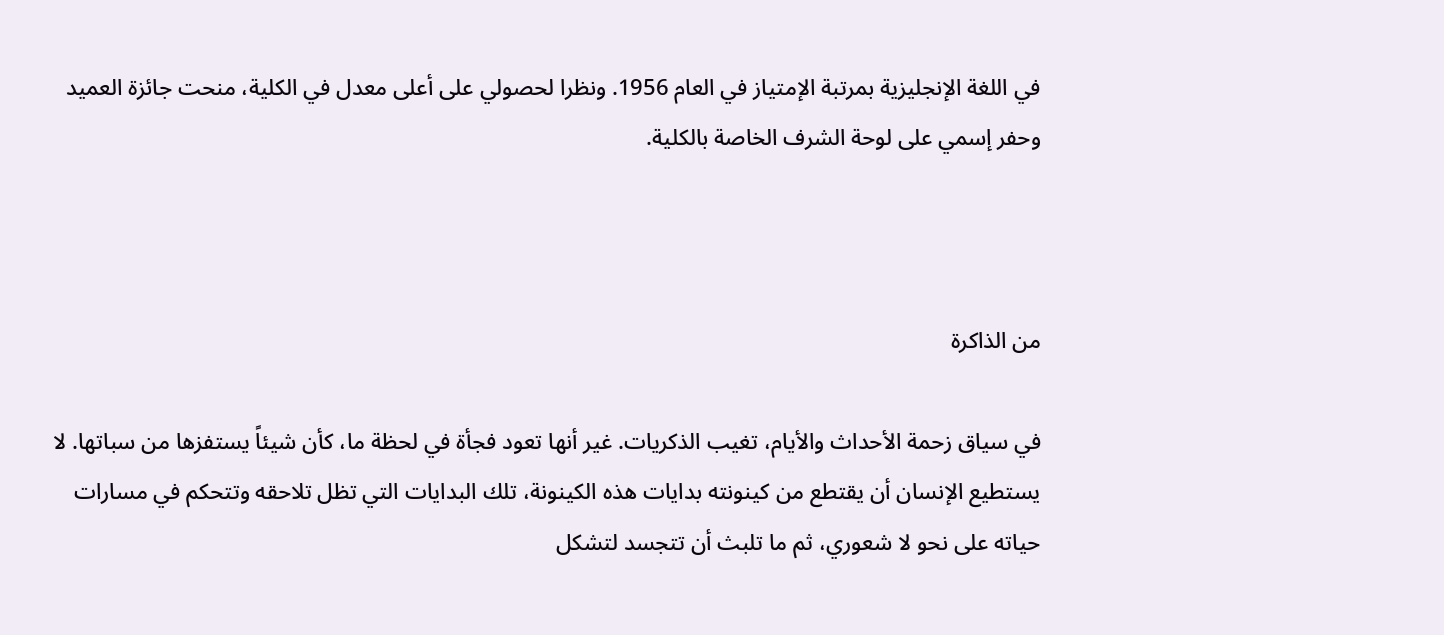في اللغة الإنجليزية بمرتبة الإمتياز في العام 1956. ونظرا لحصولي على أعلى معدل في الكلية، منحت جائزة العميد وحفر إسمي على لوحة الشرف الخاصة بالكلية.



من الذاكرة

في سياق زحمة الأحداث والأيام، تغيب الذكريات. غير أنها تعود فجأة في لحظة ما، كأن شيئاً يستفزها من سباتها. لا يستطيع الإنسان أن يقتطع من كينونته بدايات هذه الكينونة، تلك البدايات التي تظل تلاحقه وتتحكم في مسارات حياته على نحو لا شعوري، ثم ما تلبث أن تتجسد لتشكل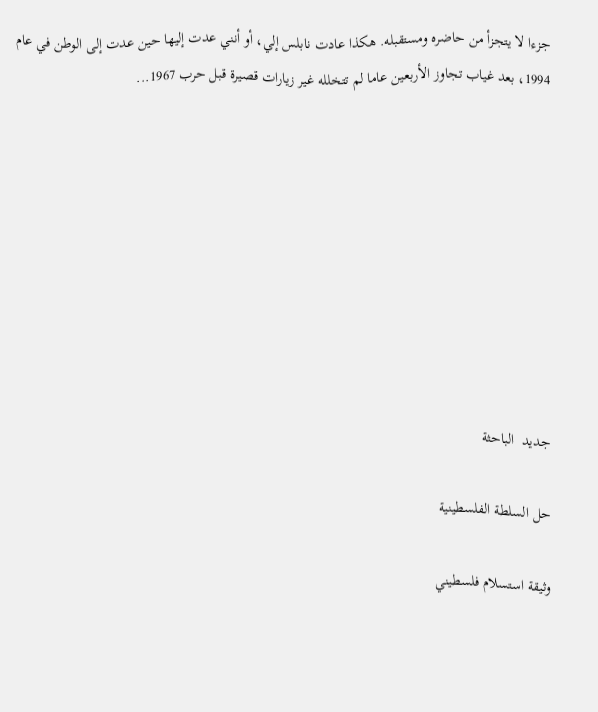جزءا لا يتجزأ من حاضره ومستقبله. هكذا عادت نابلس إلي، أو أنني عدت إليها حين عدت إلى الوطن في عام 1994، بعد غياب تجاوز الأربعين عاما لم تتخلله غير زيارات قصيرة قبل حرب 1967...









جديد  الباحثة

حل السلطة الفلسطينية

وثيقة استسلام فلسطيني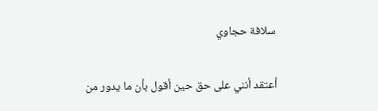سلافة حجاوي

أعتقد أنني على حق حين أقول بأن ما يدور من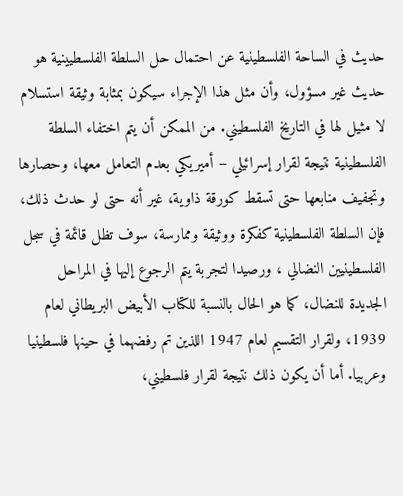حديث في الساحة الفلسطينية عن احتمال حل السلطة الفلسطيينية هو حديث غير مسؤول، وأن مثل هذا الإجراء سيكون بمثابة وثيقة استسلام لا مثيل لها في التاريخ الفلسطيني. من الممكن أن يتم اختفاء السلطة الفلسطينية نتيجة لقرار إسرائيلي – أميريكي بعدم التعامل معها، وحصارها وتجفيف منابعها حتى تسقط كورقة ذاوية، غير أنه حتى لو حدث ذلك، فإن السلطة الفلسطينية كفكرة ووثيقة وممارسة، سوف تظل قائمة في سجل الفلسطينيين النضالي ، ورصيدا لتجربة يتم الرجوع إليها في المراحل الجديدة للنضال، كما هو الحال بالنسبة للكتاب الأبيض البريطاني لعام 1939، ولقرار التقسيم لعام 1947 اللذين تم رفضهما في حينها فلسطينيا وعربيا. أما أن يكون ذلك نتيجة لقرار فلسطيني،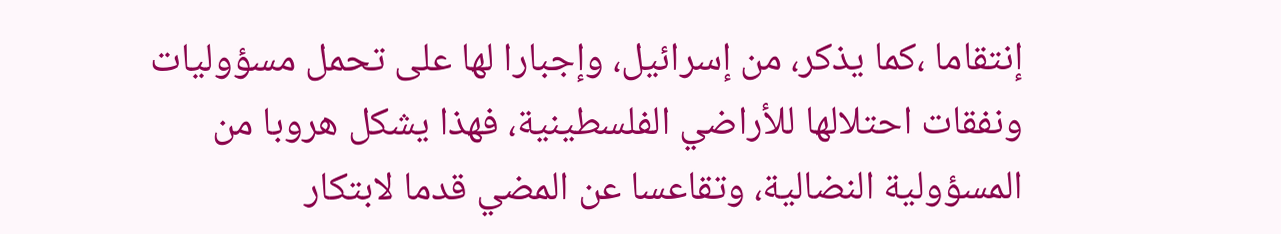إنتقاما ،كما يذكر، من إسرائيل، وإجبارا لها على تحمل مسؤوليات ونفقات احتلالها للأراضي الفلسطينية، فهذا يشكل هروبا من المسؤولية النضالية، وتقاعسا عن المضي قدما لابتكار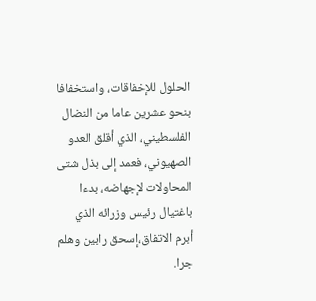الحلول للإخفاقات، واستخفافا بنحو عشرين عاما من النضال الفلسطيني، الذي أقلق العدو الصهيوني، فعمد إلى بذل شتى المحاولات لإجهاضه، بدءا باغتيال رئيس وزرائه الذي أبرم الاتفاق،إسحق رابين وهلم جرا.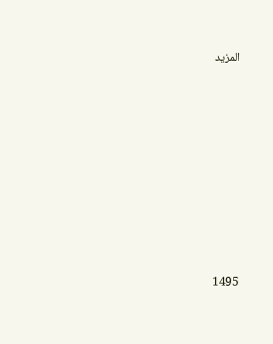المزيد











1495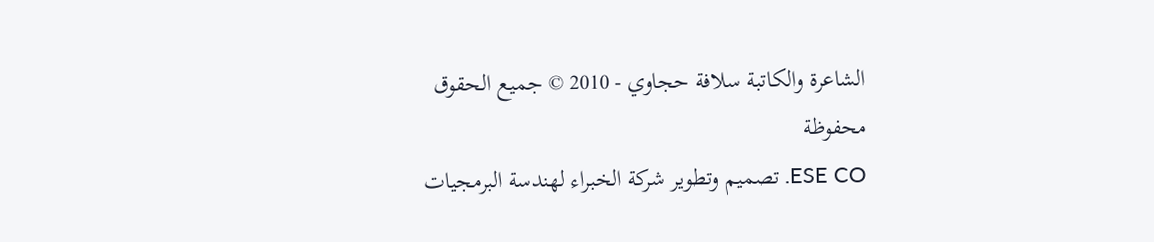الشاعرة والكاتبة سلافة حجاوي - 2010 © جميع الحقوق محفوظة
ESE CO. تصميم وتطوير شركة الخبراء لهندسة البرمجيات